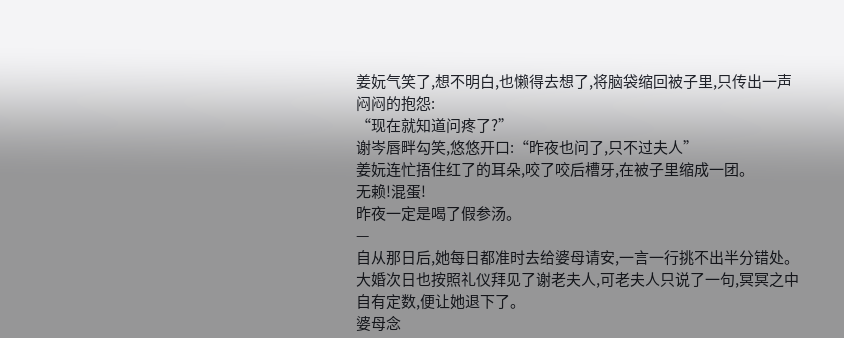姜妧气笑了,想不明白,也懒得去想了,将脑袋缩回被子里,只传出一声闷闷的抱怨:
“现在就知道问疼了?”
谢岑唇畔勾笑,悠悠开口:“昨夜也问了,只不过夫人”
姜妧连忙捂住红了的耳朵,咬了咬后槽牙,在被子里缩成一团。
无赖!混蛋!
昨夜一定是喝了假参汤。
—
自从那日后,她每日都准时去给婆母请安,一言一行挑不出半分错处。
大婚次日也按照礼仪拜见了谢老夫人,可老夫人只说了一句,冥冥之中自有定数,便让她退下了。
婆母念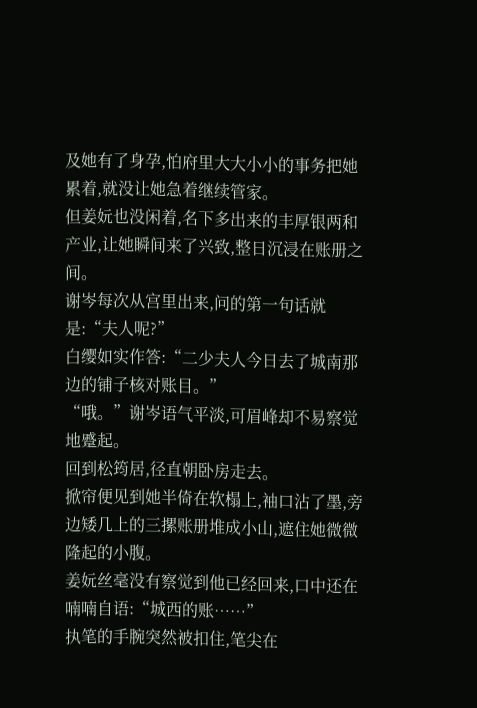及她有了身孕,怕府里大大小小的事务把她累着,就没让她急着继续管家。
但姜妧也没闲着,名下多出来的丰厚银两和产业,让她瞬间来了兴致,整日沉浸在账册之间。
谢岑每次从宫里出来,问的第一句话就是:“夫人呢?”
白缨如实作答:“二少夫人今日去了城南那边的铺子核对账目。”
“哦。”谢岑语气平淡,可眉峰却不易察觉地蹙起。
回到松筠居,径直朝卧房走去。
掀帘便见到她半倚在软榻上,袖口沾了墨,旁边矮几上的三摞账册堆成小山,遮住她微微隆起的小腹。
姜妧丝毫没有察觉到他已经回来,口中还在喃喃自语:“城西的账……”
执笔的手腕突然被扣住,笔尖在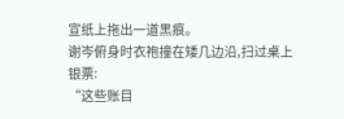宣纸上拖出一道黑痕。
谢岑俯身时衣袍撞在矮几边沿,扫过桌上银票:
“这些账目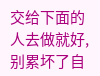交给下面的人去做就好,别累坏了自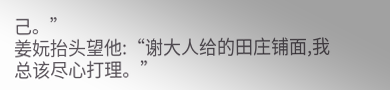己。”
姜妧抬头望他:“谢大人给的田庄铺面,我总该尽心打理。”